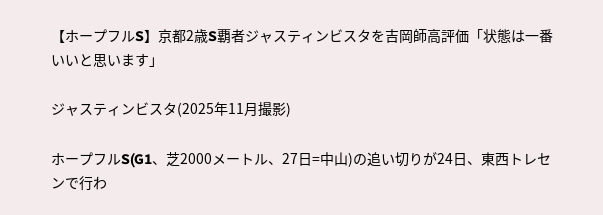【ホープフルS】京都2歳S覇者ジャスティンビスタを吉岡師高評価「状態は一番いいと思います」

ジャスティンビスタ(2025年11月撮影)

ホープフルS(G1、芝2000メートル、27日=中山)の追い切りが24日、東西トレセンで行わ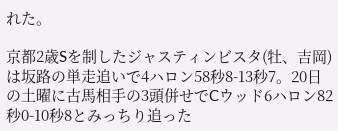れた。

京都2歳Sを制したジャスティンビスタ(牡、吉岡)は坂路の単走追いで4ハロン58秒8-13秒7。20日の土曜に古馬相手の3頭併せでCウッド6ハロン82秒0-10秒8とみっちり追った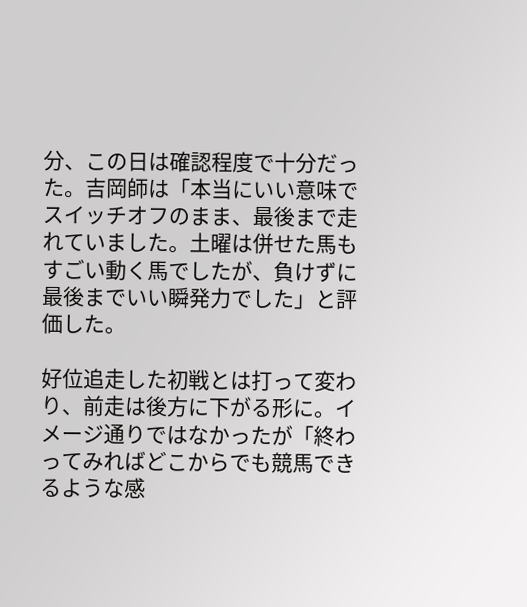分、この日は確認程度で十分だった。吉岡師は「本当にいい意味でスイッチオフのまま、最後まで走れていました。土曜は併せた馬もすごい動く馬でしたが、負けずに最後までいい瞬発力でした」と評価した。

好位追走した初戦とは打って変わり、前走は後方に下がる形に。イメージ通りではなかったが「終わってみればどこからでも競馬できるような感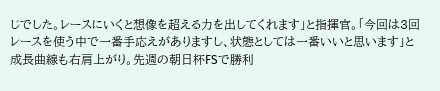じでした。レースにいくと想像を超える力を出してくれます」と指揮官。「今回は3回レースを使う中で一番手応えがありますし、状態としては一番いいと思います」と成長曲線も右肩上がり。先週の朝日杯FSで勝利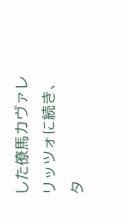した僚馬カヴァレリッツォに続き、タ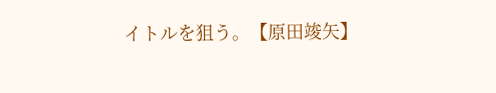イトルを狙う。【原田竣矢】